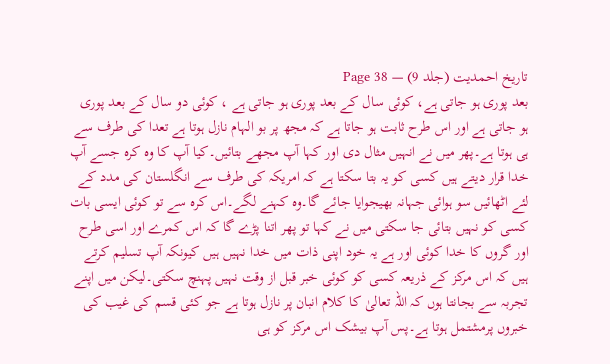تاریخ احمدیت (جلد 9) — Page 38
بعد پوری ہو جاتی ہے، کوئی سال کے بعد پوری ہو جاتی ہے ، کوئی دو سال کے بعد پوری ہو جاتی ہے اور اس طرح ثابت ہو جاتا ہے کہ مجھ پر بو الہام نازل ہوتا ہے تعدا کی طرف سے ہی ہوتا ہے۔پھر میں نے انہیں مثال دی اور کہا آپ مجھے بتائیں۔کیا آپ کا وہ کرہ جسے آپ خدا قرار دیتے ہیں کسی کو یہ بتا سکتا ہے کہ امریکہ کی طرف سے انگلستان کی مدد کے لئے اٹھائیں سو ہوائی جہانہ بھیجوایا جائے گا۔وہ کہنے لگے۔اس کرہ سے تو کوئی ایسی بات کسی کو نہیں بتائی جا سکتی میں نے کہا تو پھر اتنا پڑے گا کہ اس کمرے اور اسی طرح اور گروں کا خدا کوئی اور ہے یہ خود اپنی ذات میں خدا نہیں ہیں کیونکہ آپ تسلیم کرتے ہیں کہ اس مرکز کے ذریعہ کسی کو کوئی خبر قبل از وقت نہیں پہنچ سکتی۔لیکن میں اپنے تجربہ سے بجانتا ہوں کہ اللہ تعالیٰ کا کلام انبان پر نازل ہوتا ہے جو کئی قسم کی غیب کی خبروں پرمشتمل ہوتا ہے۔پس آپ بیشک اس مرکز کو ہی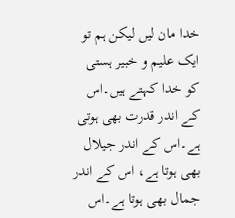خدا مان لیں لیکن ہم تو ایک علیم و خبیر ہستی کو خدا کہتے ہیں۔اس کے اندر قدرت بھی ہوتی ہے۔اس کے اندر جیلال بھی ہوتا ہے، اس کے اندر جمال بھی ہوتا ہے۔اس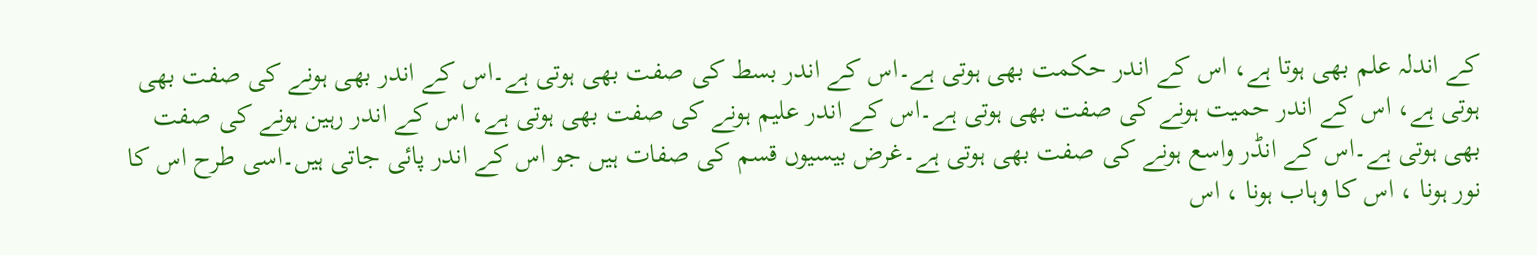کے اندلہ علم بھی ہوتا ہے، اس کے اندر حکمت بھی ہوتی ہے۔اس کے اندر بسط کی صفت بھی ہوتی ہے۔اس کے اندر بھی ہونے کی صفت بھی ہوتی ہے، اس کے اندر حمیت ہونے کی صفت بھی ہوتی ہے۔اس کے اندر علیم ہونے کی صفت بھی ہوتی ہے، اس کے اندر رہین ہونے کی صفت بھی ہوتی ہے۔اس کے انڈر واسع ہونے کی صفت بھی ہوتی ہے۔غرض بیسیوں قسم کی صفات ہیں جو اس کے اندر پائی جاتی ہیں۔اسی طرح اس کا نور ہونا ، اس کا وہاب ہونا ، اس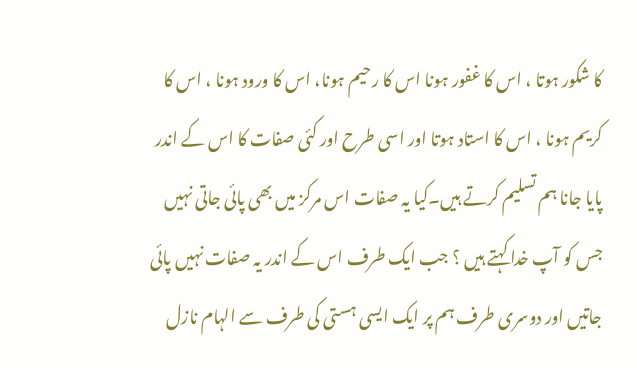کا شکور ہوتا ، اس کا غفور ہونا اس کا رحیم ہونا، اس کا ورود ہونا ، اس کا کریم ہونا ، اس کا استاد ہوتا اور اسی طرح اور کئی صفات کا اس کے اندر پایا جانا ہم تسلیم کرتے ہیں۔کیا یہ صفات اس مرکز میں بھی پائی جاتی نہیں جس کو آپ خدا کہتے ہیں ؟ جب ایک طرف اس کے اندر یہ صفات نہیں پائی جاتیں اور دوسری طرف ہم پر ایک ایسی ہستی کی طرف سے الہام نازل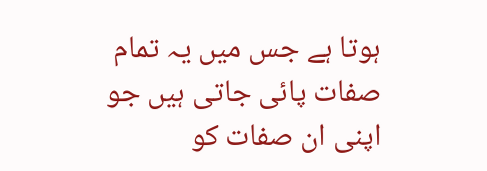ہوتا ہے جس میں یہ تمام صفات پائی جاتی ہیں جو اپنی ان صفات کو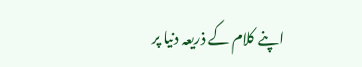اپنے کلام کے ذریعہ دنیا پر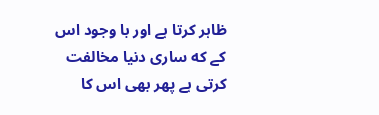ظاہر کرتا ہے اور با وجود اس کے که ساری دنیا مخالفت کرتی ہے پھر بھی اس کا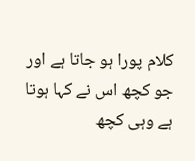کلام پورا ہو جاتا ہے اور جو کچھ اس نے کہا ہوتا ہے وہی کچھ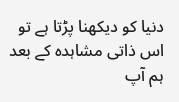دنیا کو دیکھنا پڑتا ہے تو اس ذاتی مشاہدہ کے بعد ہم آپ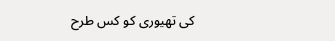کی تھیوری کو کس طرح